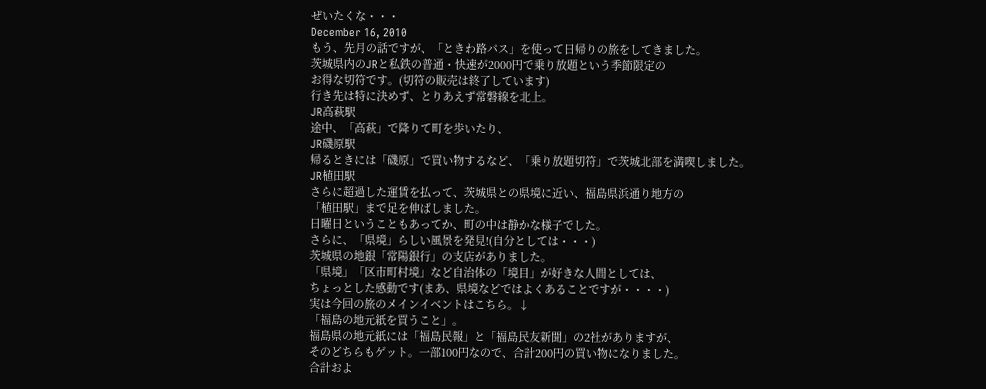ぜいたくな・・・
December 16, 2010
もう、先月の話ですが、「ときわ路パス」を使って日帰りの旅をしてきました。
茨城県内のJRと私鉄の普通・快速が2000円で乗り放題という季節限定の
お得な切符です。(切符の販売は終了しています)
行き先は特に決めず、とりあえず常磐線を北上。
JR高萩駅
途中、「高萩」で降りて町を歩いたり、
JR磯原駅
帰るときには「磯原」で買い物するなど、「乗り放題切符」で茨城北部を満喫しました。
JR植田駅
さらに超過した運賃を払って、茨城県との県境に近い、福島県浜通り地方の
「植田駅」まで足を伸ばしました。
日曜日ということもあってか、町の中は静かな様子でした。
さらに、「県境」らしい風景を発見!(自分としては・・・)
茨城県の地銀「常陽銀行」の支店がありました。
「県境」「区市町村境」など自治体の「境目」が好きな人間としては、
ちょっとした感動です(まあ、県境などではよくあることですが・・・・)
実は今回の旅のメインイベントはこちら。↓
「福島の地元紙を買うこと」。
福島県の地元紙には「福島民報」と「福島民友新聞」の2社がありますが、
そのどちらもゲット。一部100円なので、合計200円の買い物になりました。
合計およ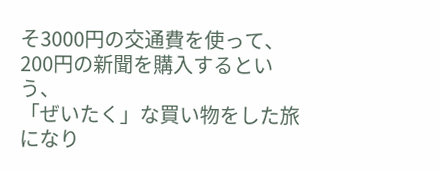そ3000円の交通費を使って、200円の新聞を購入するという、
「ぜいたく」な買い物をした旅になり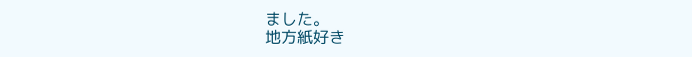ました。
地方紙好き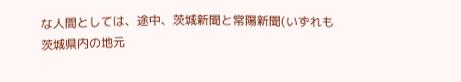な人間としては、途中、茨城新聞と常陽新聞(いずれも茨城県内の地元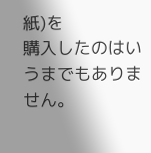紙)を
購入したのはいうまでもありません。